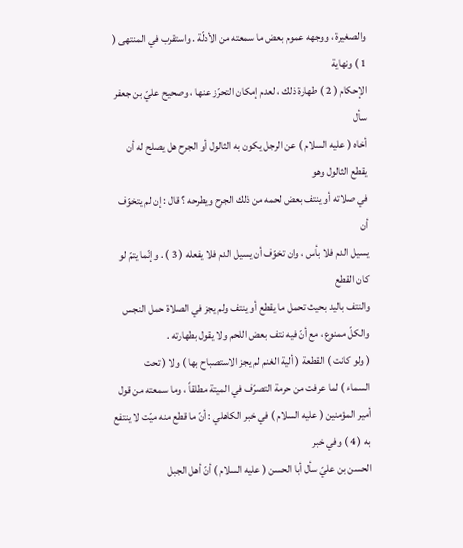والصغيرة ، ووجهه عموم بعض ما سمعته من الأدلّة . واستقرب في المنتهى ( 1 ) ونهاية
الإحكام ( 2 ) طهارة ذلك ، لعدم إمكان التحرّز عنها ، وصحيح عليّ بن جعفر سأل
أخاه ( عليه السلام ) عن الرجل يكون به الثالول أو الجرح هل يصلح له أن يقطع الثالول وهو
في صلاته أو ينتف بعض لحمه من ذلك الجرح ويطرحه ؟ قال : إن لم يتخوّف أن
يسيل الدم فلا بأس ، وان تخوّف أن يسيل الدم فلا يفعله ( 3 ) . وإنّما يتمّ لو كان القطع
والنتف باليد بحيث تحمل ما يقطع أو ينتف ولم يجز في الصلاة حمل النجس
والكلّ ممنوع ، مع أنّ فيه نتف بعض اللحم ولا يقول بطهارته .
( ولو كانت ) القطعة ( ألية الغنم لم يجز الاستصباح بها ) ولا ( تحت
السماء ) لما عرفت من حرمة التصرّف في الميتة مطلقاً ، وما سمعته من قول
أمير المؤمنين ( عليه السلام ) في خبر الكاهلي : أنّ ما قطع منه ميّت لا ينتفع به ( 4 ) وفي خبر
الحسن بن عليّ سأل أبا الحسن ( عليه السلام ) أنّ أهل الجبل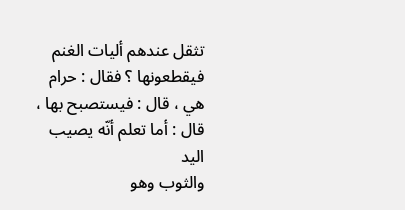تثقل عندهم أليات الغنم
فيقطعونها ؟ فقال : حرام هي ، قال : فيستصبح بها ، قال : أما تعلم أنّه يصيب اليد
والثوب وهو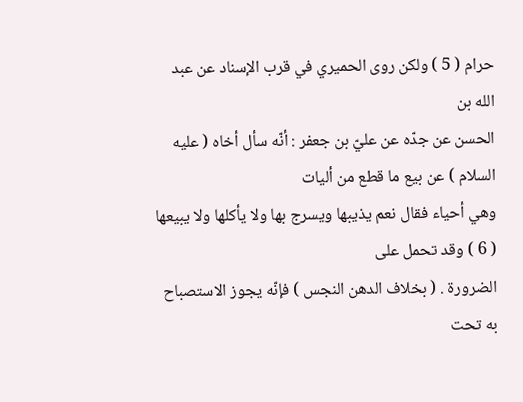حرام ( 5 ) ولكن روى الحميري في قرب الإسناد عن عبد الله بن
الحسن عن جدّه عن عليّ بن جعفر : أنّه سأل أخاه ( عليه السلام ) عن بيع ما قطع من أليات
وهي أحياء فقال نعم يذيبها ويسرج بها ولا يأكلها ولا يبيعها ( 6 ) وقد تحمل على
الضرورة . ( بخلاف الدهن النجس ) فإنّه يجوز الاستصباح به تحت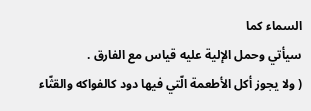السماء كما
سيأتي وحمل الإلية عليه قياس مع الفارق .
( ولا يجوز أكل الأطعمة الّتي فيها دود كالفواكه والقثّاء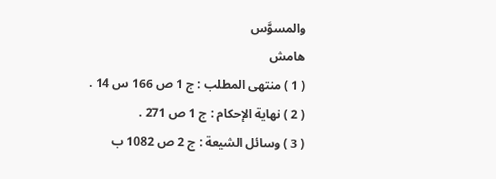والمسوَّس
هامش
( 1 ) منتهى المطلب : ج 1 ص 166 س 14 .
( 2 ) نهاية الإحكام : ج 1 ص 271 .
( 3 ) وسائل الشيعة : ج 2 ص 1082 ب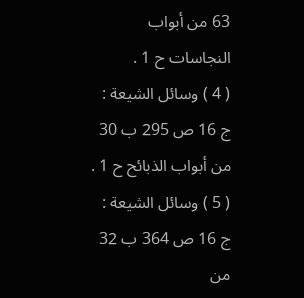63 من أبواب النجاسات ح 1 .
( 4 ) وسائل الشيعة : ج 16 ص 295 ب 30 من أبواب الذبائح ح 1 .
( 5 ) وسائل الشيعة : ج 16 ص 364 ب 32 من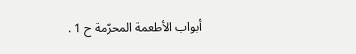أبواب الأطعمة المحرّمة ح 1 .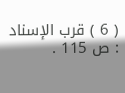( 6 ) قرب الإسناد : ص 115 .